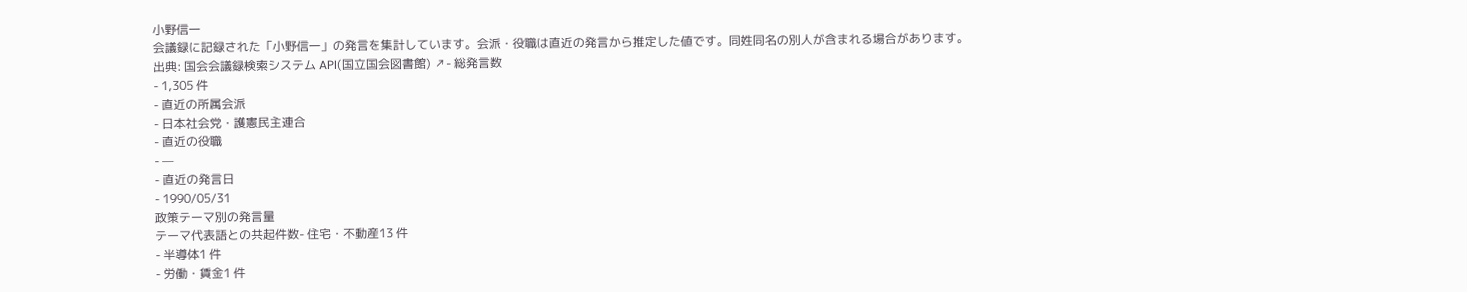小野信一
会議録に記録された「小野信一」の発言を集計しています。会派・役職は直近の発言から推定した値です。同姓同名の別人が含まれる場合があります。
出典: 国会会議録検索システム API(国立国会図書館) ↗- 総発言数
- 1,305 件
- 直近の所属会派
- 日本社会党・護憲民主連合
- 直近の役職
- —
- 直近の発言日
- 1990/05/31
政策テーマ別の発言量
テーマ代表語との共起件数- 住宅・不動産13 件
- 半導体1 件
- 労働・賃金1 件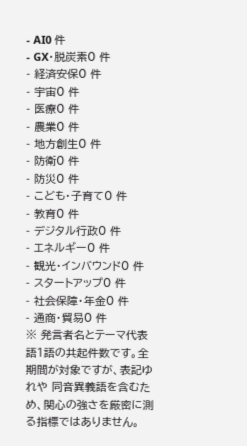- AI0 件
- GX・脱炭素0 件
- 経済安保0 件
- 宇宙0 件
- 医療0 件
- 農業0 件
- 地方創生0 件
- 防衛0 件
- 防災0 件
- こども・子育て0 件
- 教育0 件
- デジタル行政0 件
- エネルギー0 件
- 観光・インバウンド0 件
- スタートアップ0 件
- 社会保障・年金0 件
- 通商・貿易0 件
※ 発言者名とテーマ代表語1語の共起件数です。全期間が対象ですが、表記ゆれや 同音異義語を含むため、関心の強さを厳密に測る指標ではありません。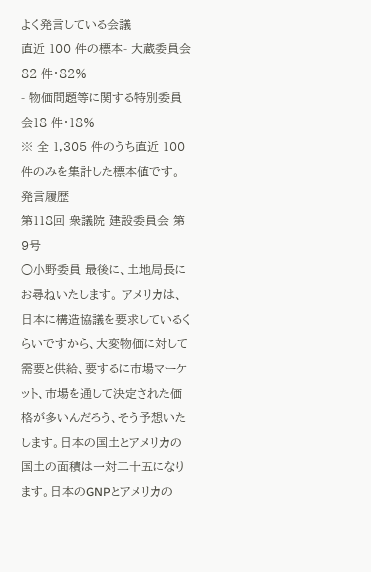よく発言している会議
直近 100 件の標本- 大蔵委員会82 件・82%
- 物価問題等に関する特別委員会18 件・18%
※ 全 1,305 件のうち直近 100 件のみを集計した標本値です。
発言履歴
第118回 衆議院 建設委員会 第9号
○小野委員 最後に、土地局長にお尋ねいたします。 アメリカは、日本に構造協議を要求しているくらいですから、大変物価に対して需要と供給、要するに市場マーケット、市場を通して決定された価格が多いんだろう、そう予想いたします。日本の国土とアメリカの国土の面積は一対二十五になります。日本のGNPとアメリカの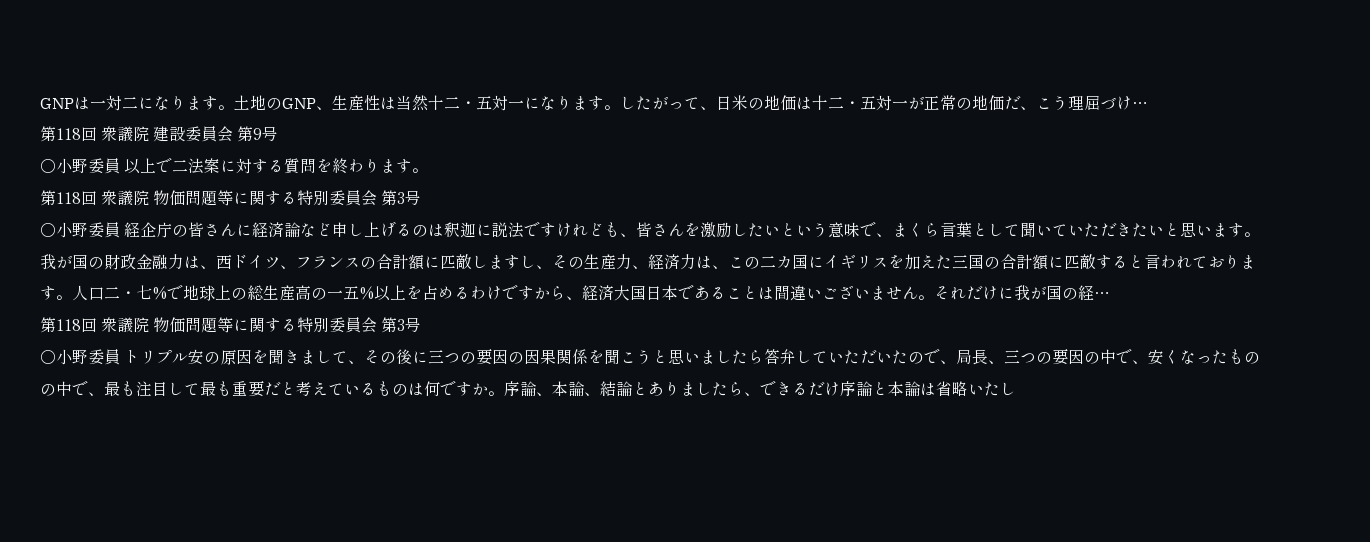GNPは一対二になります。土地のGNP、生産性は当然十二・五対一になります。したがって、日米の地価は十二・五対一が正常の地価だ、こう理屈づけ…
第118回 衆議院 建設委員会 第9号
○小野委員 以上で二法案に対する質問を終わります。
第118回 衆議院 物価問題等に関する特別委員会 第3号
○小野委員 経企庁の皆さんに経済論など申し上げるのは釈迦に説法ですけれども、皆さんを激励したいという意味で、まくら言葉として聞いていただきたいと思います。 我が国の財政金融力は、西ドイツ、フランスの合計額に匹敵しますし、その生産力、経済力は、この二カ国にイギリスを加えた三国の合計額に匹敵すると言われております。人口二・七%で地球上の総生産高の一五%以上を占めるわけですから、経済大国日本であることは間違いございません。それだけに我が国の経…
第118回 衆議院 物価問題等に関する特別委員会 第3号
○小野委員 トリプル安の原因を聞きまして、その後に三つの要因の因果関係を聞こうと思いましたら答弁していただいたので、局長、三つの要因の中で、安くなったものの中で、最も注目して最も重要だと考えているものは何ですか。序論、本論、結論とありましたら、できるだけ序論と本論は省略いたし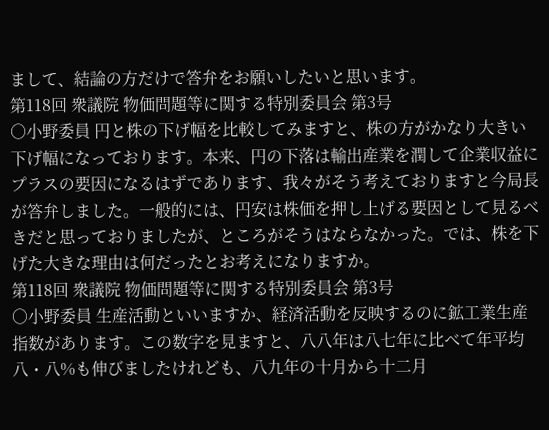まして、結論の方だけで答弁をお願いしたいと思います。
第118回 衆議院 物価問題等に関する特別委員会 第3号
○小野委員 円と株の下げ幅を比較してみますと、株の方がかなり大きい下げ幅になっております。本来、円の下落は輸出産業を潤して企業収益にプラスの要因になるはずであります、我々がそう考えておりますと今局長が答弁しました。一般的には、円安は株価を押し上げる要因として見るべきだと思っておりましたが、ところがそうはならなかった。では、株を下げた大きな理由は何だったとお考えになりますか。
第118回 衆議院 物価問題等に関する特別委員会 第3号
○小野委員 生産活動といいますか、経済活動を反映するのに鉱工業生産指数があります。この数字を見ますと、八八年は八七年に比べて年平均八・八%も伸びましたけれども、八九年の十月から十二月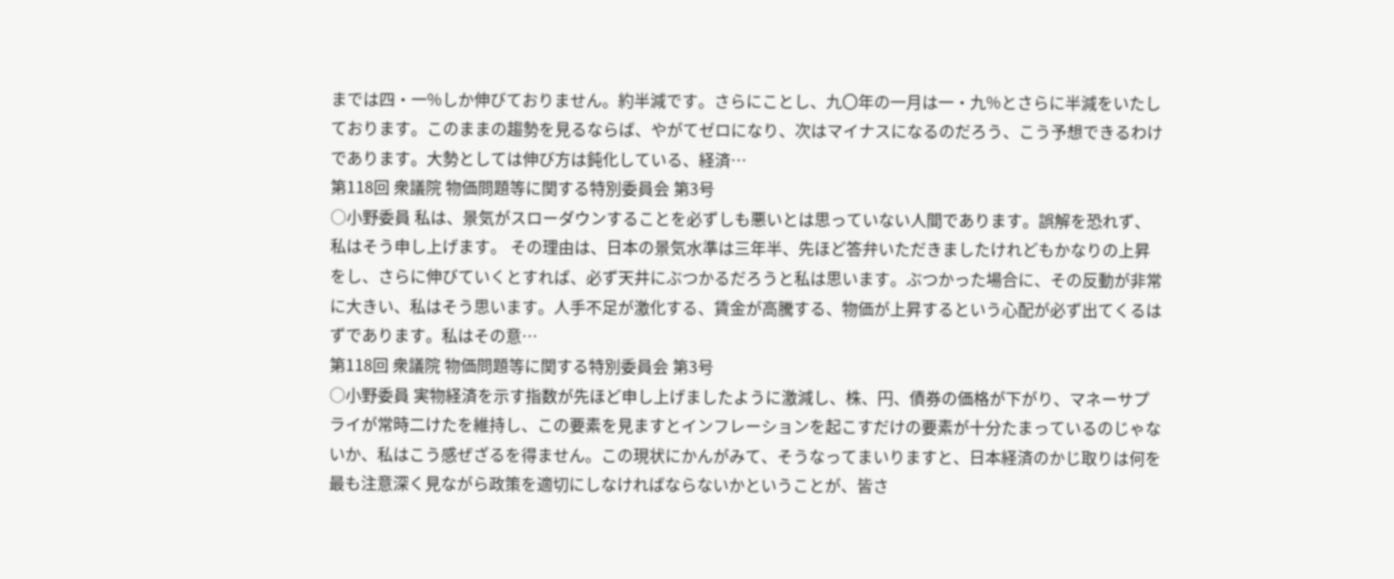までは四・一%しか伸びておりません。約半減です。さらにことし、九〇年の一月は一・九%とさらに半減をいたしております。このままの趨勢を見るならば、やがてゼロになり、次はマイナスになるのだろう、こう予想できるわけであります。大勢としては伸び方は鈍化している、経済…
第118回 衆議院 物価問題等に関する特別委員会 第3号
○小野委員 私は、景気がスローダウンすることを必ずしも悪いとは思っていない人間であります。誤解を恐れず、私はそう申し上げます。 その理由は、日本の景気水準は三年半、先ほど答弁いただきましたけれどもかなりの上昇をし、さらに伸びていくとすれば、必ず天井にぶつかるだろうと私は思います。ぶつかった場合に、その反動が非常に大きい、私はそう思います。人手不足が激化する、賃金が高騰する、物価が上昇するという心配が必ず出てくるはずであります。私はその意…
第118回 衆議院 物価問題等に関する特別委員会 第3号
○小野委員 実物経済を示す指数が先ほど申し上げましたように激減し、株、円、債券の価格が下がり、マネーサプライが常時二けたを維持し、この要素を見ますとインフレーションを起こすだけの要素が十分たまっているのじゃないか、私はこう感ぜざるを得ません。この現状にかんがみて、そうなってまいりますと、日本経済のかじ取りは何を最も注意深く見ながら政策を適切にしなければならないかということが、皆さ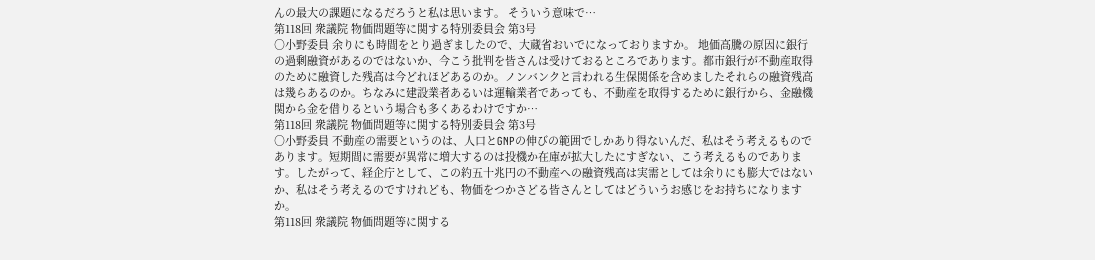んの最大の課題になるだろうと私は思います。 そういう意味で…
第118回 衆議院 物価問題等に関する特別委員会 第3号
○小野委員 余りにも時間をとり過ぎましたので、大蔵省おいでになっておりますか。 地価高騰の原因に銀行の過剰融資があるのではないか、今こう批判を皆さんは受けておるところであります。都市銀行が不動産取得のために融資した残高は今どれほどあるのか。ノンバンクと言われる生保関係を含めましたそれらの融資残高は幾らあるのか。ちなみに建設業者あるいは運輸業者であっても、不動産を取得するために銀行から、金融機関から金を借りるという場合も多くあるわけですか…
第118回 衆議院 物価問題等に関する特別委員会 第3号
○小野委員 不動産の需要というのは、人口とGNPの伸びの範囲でしかあり得ないんだ、私はそう考えるものであります。短期間に需要が異常に増大するのは投機か在庫が拡大したにすぎない、こう考えるものであります。したがって、経企庁として、この約五十兆円の不動産への融資残高は実需としては余りにも膨大ではないか、私はそう考えるのですけれども、物価をつかさどる皆さんとしてはどういうお感じをお持ちになりますか。
第118回 衆議院 物価問題等に関する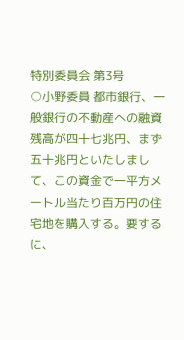特別委員会 第3号
○小野委員 都市銀行、一般銀行の不動産への融資残高が四十七兆円、まず五十兆円といたしまして、この資金で一平方メートル当たり百万円の住宅地を購入する。要するに、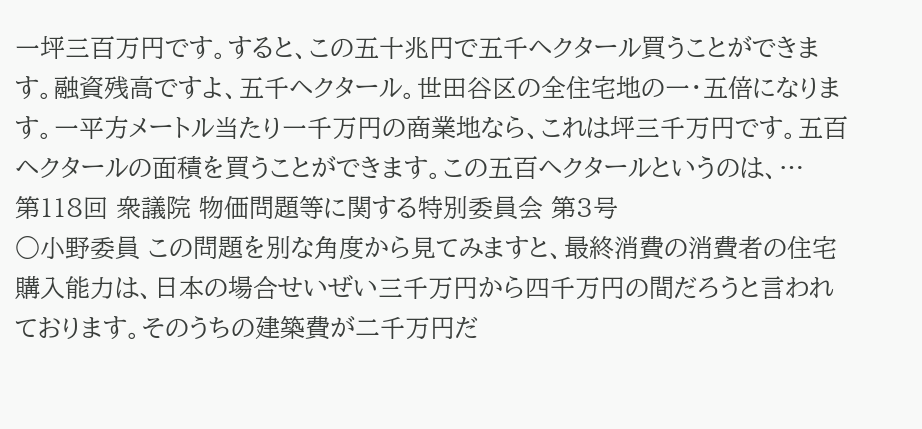一坪三百万円です。すると、この五十兆円で五千ヘクタール買うことができます。融資残高ですよ、五千ヘクタール。世田谷区の全住宅地の一・五倍になります。一平方メートル当たり一千万円の商業地なら、これは坪三千万円です。五百ヘクタールの面積を買うことができます。この五百ヘクタールというのは、…
第118回 衆議院 物価問題等に関する特別委員会 第3号
○小野委員 この問題を別な角度から見てみますと、最終消費の消費者の住宅購入能力は、日本の場合せいぜい三千万円から四千万円の間だろうと言われております。そのうちの建築費が二千万円だ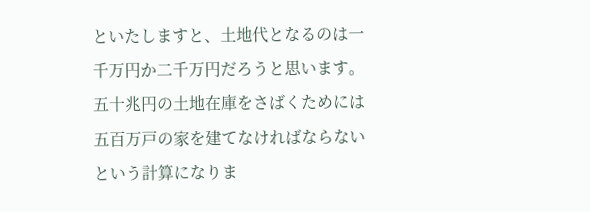といたしますと、土地代となるのは一千万円か二千万円だろうと思います。五十兆円の土地在庫をさばくためには五百万戸の家を建てなければならないという計算になりま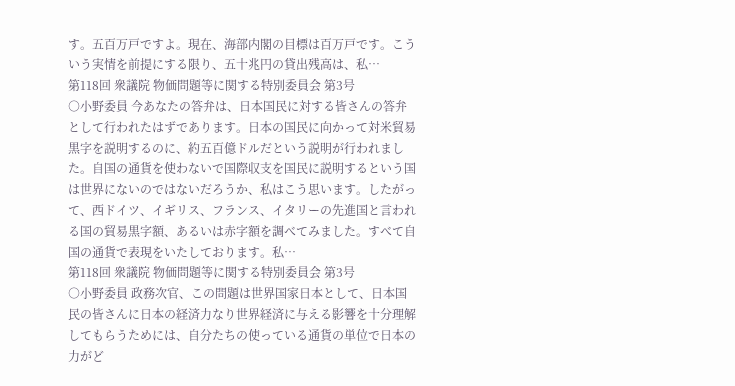す。五百万戸ですよ。現在、海部内閣の目標は百万戸です。こういう実情を前提にする限り、五十兆円の貸出残高は、私…
第118回 衆議院 物価問題等に関する特別委員会 第3号
○小野委員 今あなたの答弁は、日本国民に対する皆さんの答弁として行われたはずであります。日本の国民に向かって対米貿易黒字を説明するのに、約五百億ドルだという説明が行われました。自国の通貨を使わないで国際収支を国民に説明するという国は世界にないのではないだろうか、私はこう思います。したがって、西ドイツ、イギリス、フランス、イタリーの先進国と言われる国の貿易黒字額、あるいは赤字額を調べてみました。すべて自国の通貨で表現をいたしております。私…
第118回 衆議院 物価問題等に関する特別委員会 第3号
○小野委員 政務次官、この問題は世界国家日本として、日本国民の皆さんに日本の経済力なり世界経済に与える影響を十分理解してもらうためには、自分たちの使っている通貨の単位で日本の力がど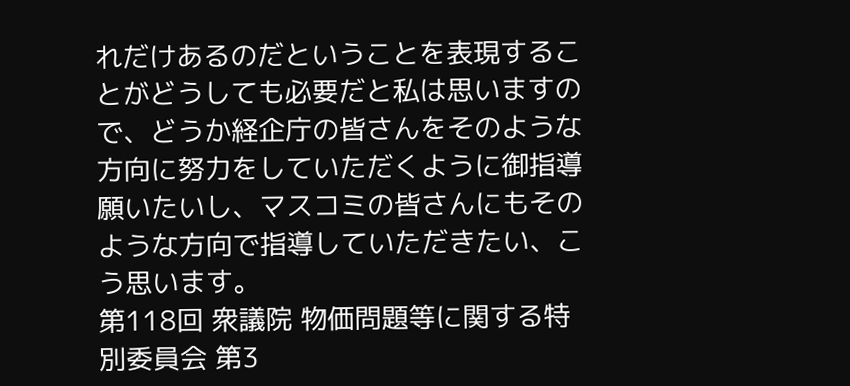れだけあるのだということを表現することがどうしても必要だと私は思いますので、どうか経企庁の皆さんをそのような方向に努力をしていただくように御指導願いたいし、マスコミの皆さんにもそのような方向で指導していただきたい、こう思います。
第118回 衆議院 物価問題等に関する特別委員会 第3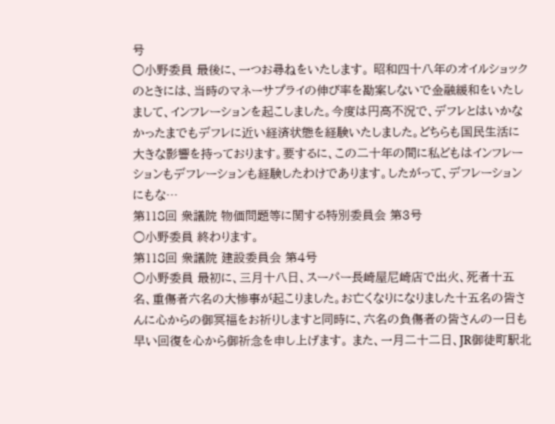号
○小野委員 最後に、一つお尋ねをいたします。 昭和四十八年のオイルショックのときには、当時のマネーサプライの伸び率を勘案しないで金融緩和をいたしまして、インフレーションを起こしました。今度は円高不況で、デフレとはいかなかったまでもデフレに近い経済状態を経験いたしました。どちらも国民生活に大きな影響を持っております。要するに、この二十年の間に私どもはインフレーションもデフレーションも経験したわけであります。したがって、デフレーションにもな…
第118回 衆議院 物価問題等に関する特別委員会 第3号
○小野委員 終わります。
第118回 衆議院 建設委員会 第4号
○小野委員 最初に、三月十八日、スーパー長崎屋尼崎店で出火、死者十五名、重傷者六名の大惨事が起こりました。お亡くなりになりました十五名の皆さんに心からの御冥福をお祈りしますと同時に、六名の負傷者の皆さんの一日も早い回復を心から御祈念を申し上げます。 また、一月二十二日、JR御徒町駅北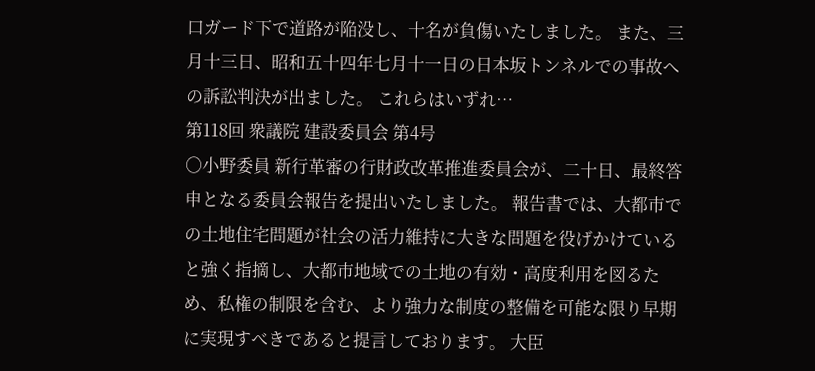口ガード下で道路が陥没し、十名が負傷いたしました。 また、三月十三日、昭和五十四年七月十一日の日本坂トンネルでの事故への訴訟判決が出ました。 これらはいずれ…
第118回 衆議院 建設委員会 第4号
○小野委員 新行革審の行財政改革推進委員会が、二十日、最終答申となる委員会報告を提出いたしました。 報告書では、大都市での土地住宅問題が社会の活力維持に大きな問題を役げかけていると強く指摘し、大都市地域での土地の有効・高度利用を図るため、私権の制限を含む、より強力な制度の整備を可能な限り早期に実現すべきであると提言しております。 大臣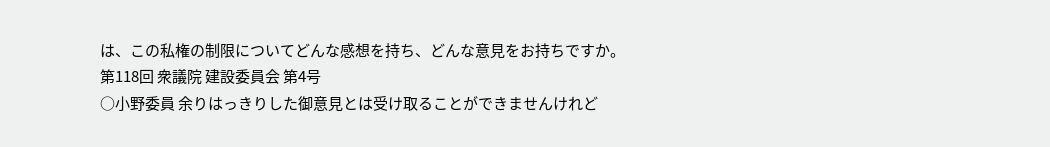は、この私権の制限についてどんな感想を持ち、どんな意見をお持ちですか。
第118回 衆議院 建設委員会 第4号
○小野委員 余りはっきりした御意見とは受け取ることができませんけれど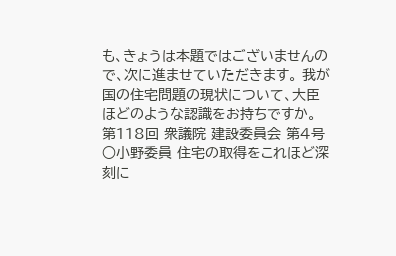も、きょうは本題ではございませんので、次に進ませていただきます。 我が国の住宅問題の現状について、大臣ほどのような認識をお持ちですか。
第118回 衆議院 建設委員会 第4号
○小野委員 住宅の取得をこれほど深刻に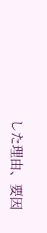した理由、要因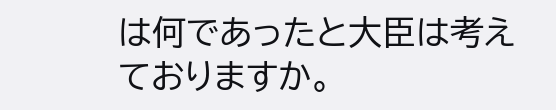は何であったと大臣は考えておりますか。